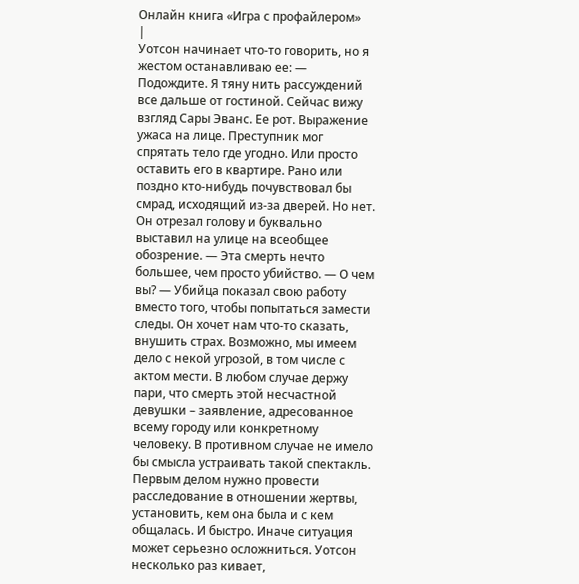Онлайн книга «Игра с профайлером»
|
Уотсон начинает что-то говорить, но я жестом останавливаю ее: — Подождите. Я тяну нить рассуждений все дальше от гостиной. Сейчас вижу взгляд Сары Эванс. Ее рот. Выражение ужаса на лице. Преступник мог спрятать тело где угодно. Или просто оставить его в квартире. Рано или поздно кто-нибудь почувствовал бы смрад, исходящий из-за дверей. Но нет. Он отрезал голову и буквально выставил на улице на всеобщее обозрение. — Эта смерть нечто большее, чем просто убийство. — О чем вы? — Убийца показал свою работу вместо того, чтобы попытаться замести следы. Он хочет нам что-то сказать, внушить страх. Возможно, мы имеем дело с некой угрозой, в том числе с актом мести. В любом случае держу пари, что смерть этой несчастной девушки – заявление, адресованное всему городу или конкретному человеку. В противном случае не имело бы смысла устраивать такой спектакль. Первым делом нужно провести расследование в отношении жертвы, установить, кем она была и с кем общалась. И быстро. Иначе ситуация может серьезно осложниться. Уотсон несколько раз кивает,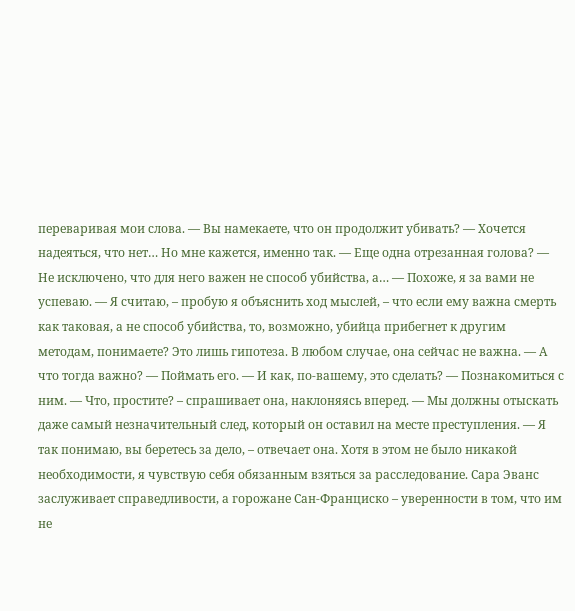переваривая мои слова. — Вы намекаете, что он продолжит убивать? — Хочется надеяться, что нет… Но мне кажется, именно так. — Еще одна отрезанная голова? — Не исключено, что для него важен не способ убийства, а… — Похоже, я за вами не успеваю. — Я считаю, – пробую я объяснить ход мыслей, – что если ему важна смерть как таковая, а не способ убийства, то, возможно, убийца прибегнет к другим методам, понимаете? Это лишь гипотеза. В любом случае, она сейчас не важна. — А что тогда важно? — Поймать его. — И как, по-вашему, это сделать? — Познакомиться с ним. — Что, простите? – спрашивает она, наклоняясь вперед. — Мы должны отыскать даже самый незначительный след, который он оставил на месте преступления. — Я так понимаю, вы беретесь за дело, – отвечает она. Хотя в этом не было никакой необходимости, я чувствую себя обязанным взяться за расследование. Сара Эванс заслуживает справедливости, а горожане Сан-Франциско – уверенности в том, что им не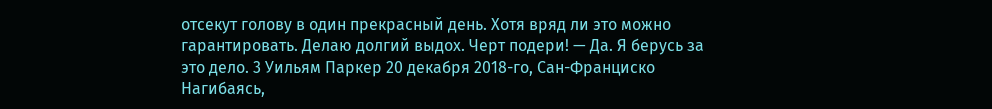отсекут голову в один прекрасный день. Хотя вряд ли это можно гарантировать. Делаю долгий выдох. Черт подери! — Да. Я берусь за это дело. 3 Уильям Паркер 20 декабря 2018-го, Сан-Франциско Нагибаясь,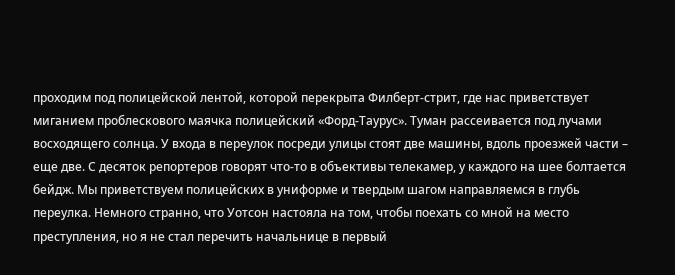проходим под полицейской лентой, которой перекрыта Филберт-стрит, где нас приветствует миганием проблескового маячка полицейский «Форд-Таурус». Туман рассеивается под лучами восходящего солнца. У входа в переулок посреди улицы стоят две машины, вдоль проезжей части – еще две. С десяток репортеров говорят что-то в объективы телекамер, у каждого на шее болтается бейдж. Мы приветствуем полицейских в униформе и твердым шагом направляемся в глубь переулка. Немного странно, что Уотсон настояла на том, чтобы поехать со мной на место преступления, но я не стал перечить начальнице в первый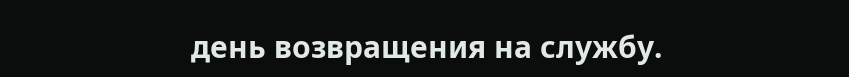день возвращения на службу.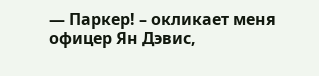— Паркер! – окликает меня офицер Ян Дэвис,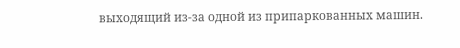выходящий из-за одной из припаркованных машин.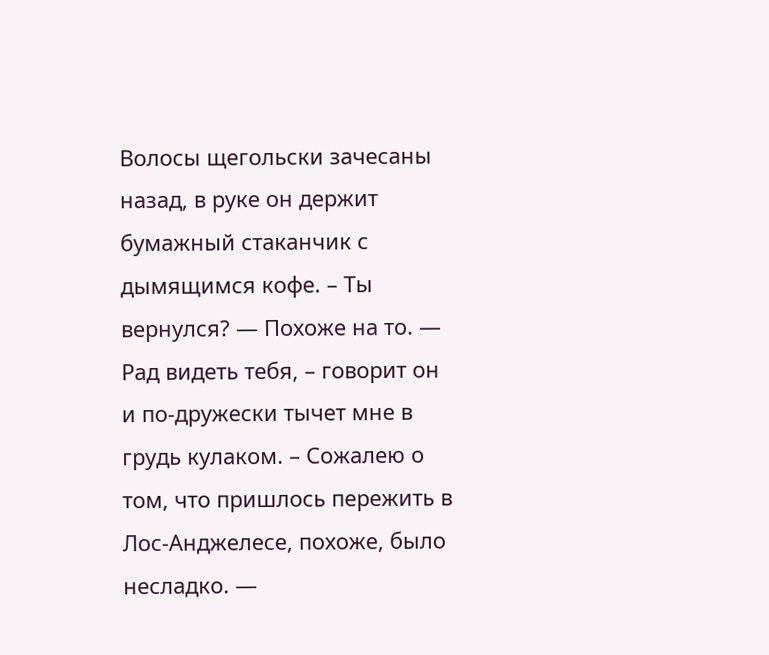Волосы щегольски зачесаны назад, в руке он держит бумажный стаканчик с дымящимся кофе. – Ты вернулся? — Похоже на то. — Рад видеть тебя, – говорит он и по-дружески тычет мне в грудь кулаком. – Сожалею о том, что пришлось пережить в Лос-Анджелесе, похоже, было несладко. —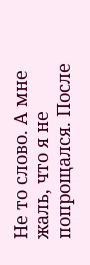Не то слово. А мне жаль, что я не попрощался. После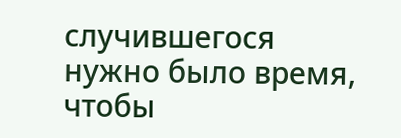случившегося нужно было время, чтобы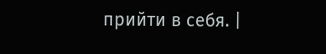прийти в себя. |